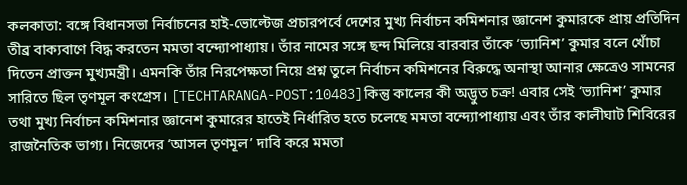কলকাতা: বঙ্গে বিধানসভা নির্বাচনের হাই-ভোল্টেজ প্রচারপর্বে দেশের মুখ্য নির্বাচন কমিশনার জ্ঞানেশ কুমারকে প্রায় প্রতিদিন তীব্র বাক্যবাণে বিদ্ধ করতেন মমতা বন্দ্যোপাধ্যায়। তাঁর নামের সঙ্গে ছন্দ মিলিয়ে বারবার তাঁকে ‘ভ্যানিশ’ কুমার বলে খোঁচা দিতেন প্রাক্তন মুখ্যমন্ত্রী। এমনকি তাঁর নিরপেক্ষতা নিয়ে প্রশ্ন তুলে নির্বাচন কমিশনের বিরুদ্ধে অনাস্থা আনার ক্ষেত্রেও সামনের সারিতে ছিল তৃণমূল কংগ্রেস। [TECHTARANGA-POST:10483]কিন্তু কালের কী অদ্ভুত চক্র! এবার সেই ‘ভ্যানিশ’ কুমার তথা মুখ্য নির্বাচন কমিশনার জ্ঞানেশ কুমারের হাতেই নির্ধারিত হতে চলেছে মমতা বন্দ্যোপাধ্যায় এবং তাঁর কালীঘাট শিবিরের রাজনৈতিক ভাগ্য। নিজেদের ‘আসল তৃণমূল’ দাবি করে মমতা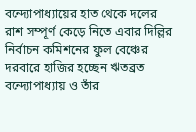বন্দ্যোপাধ্যায়ের হাত থেকে দলের রাশ সম্পূর্ণ কেড়ে নিতে এবার দিল্লির নির্বাচন কমিশনের ফুল বেঞ্চের দরবারে হাজির হচ্ছেন ঋতব্রত বন্দ্যোপাধ্যায় ও তাঁর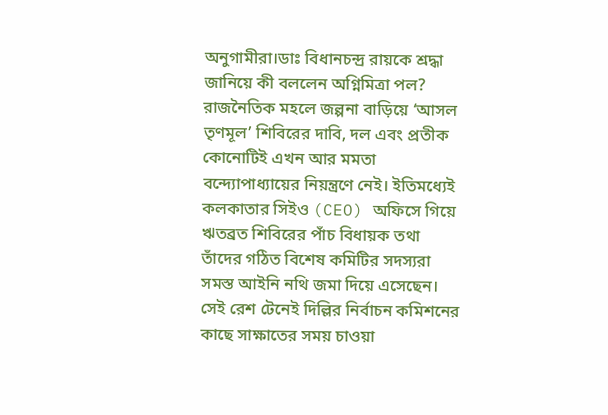অনুগামীরা।ডাঃ বিধানচন্দ্র রায়কে শ্রদ্ধা জানিয়ে কী বললেন অগ্নিমিত্রা পল? রাজনৈতিক মহলে জল্পনা বাড়িয়ে ‘আসল তৃণমূল’ শিবিরের দাবি, দল এবং প্রতীক কোনোটিই এখন আর মমতা বন্দ্যোপাধ্যায়ের নিয়ন্ত্রণে নেই। ইতিমধ্যেই কলকাতার সিইও (CEO) অফিসে গিয়ে ঋতব্রত শিবিরের পাঁচ বিধায়ক তথা তাঁদের গঠিত বিশেষ কমিটির সদস্যরা সমস্ত আইনি নথি জমা দিয়ে এসেছেন। সেই রেশ টেনেই দিল্লির নির্বাচন কমিশনের কাছে সাক্ষাতের সময় চাওয়া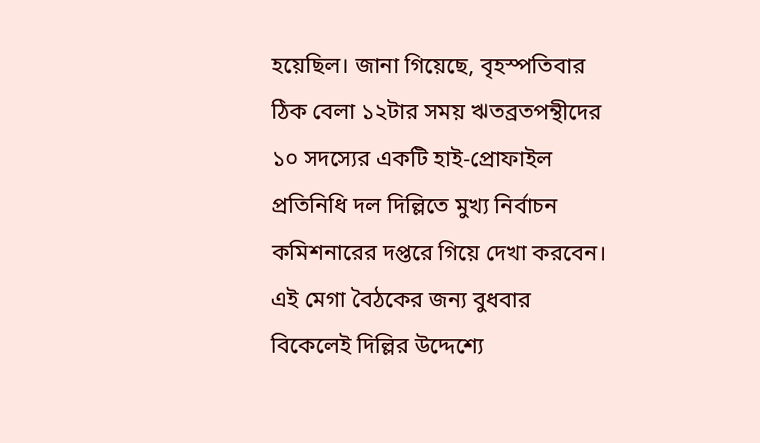হয়েছিল। জানা গিয়েছে, বৃহস্পতিবার ঠিক বেলা ১২টার সময় ঋতব্রতপন্থীদের ১০ সদস্যের একটি হাই-প্রোফাইল প্রতিনিধি দল দিল্লিতে মুখ্য নির্বাচন কমিশনারের দপ্তরে গিয়ে দেখা করবেন। এই মেগা বৈঠকের জন্য বুধবার বিকেলেই দিল্লির উদ্দেশ্যে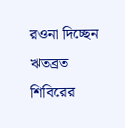রওনা দিচ্ছেন ঋতব্রত শিবিরের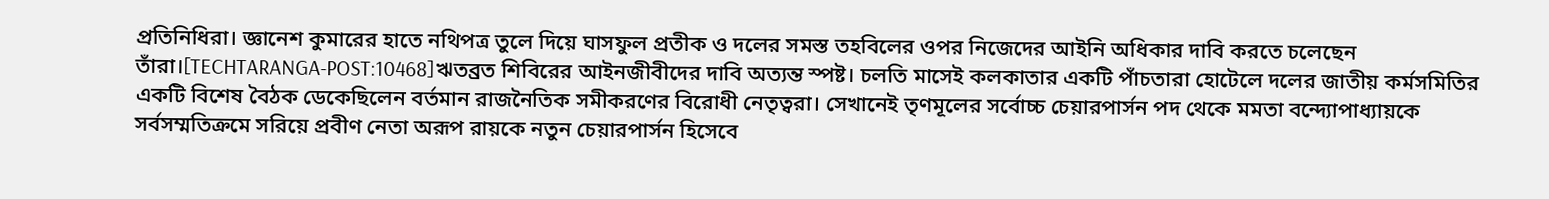প্রতিনিধিরা। জ্ঞানেশ কুমারের হাতে নথিপত্র তুলে দিয়ে ঘাসফুল প্রতীক ও দলের সমস্ত তহবিলের ওপর নিজেদের আইনি অধিকার দাবি করতে চলেছেন তাঁরা।[TECHTARANGA-POST:10468]ঋতব্রত শিবিরের আইনজীবীদের দাবি অত্যন্ত স্পষ্ট। চলতি মাসেই কলকাতার একটি পাঁচতারা হোটেলে দলের জাতীয় কর্মসমিতির একটি বিশেষ বৈঠক ডেকেছিলেন বর্তমান রাজনৈতিক সমীকরণের বিরোধী নেতৃত্বরা। সেখানেই তৃণমূলের সর্বোচ্চ চেয়ারপার্সন পদ থেকে মমতা বন্দ্যোপাধ্যায়কে সর্বসম্মতিক্রমে সরিয়ে প্রবীণ নেতা অরূপ রায়কে নতুন চেয়ারপার্সন হিসেবে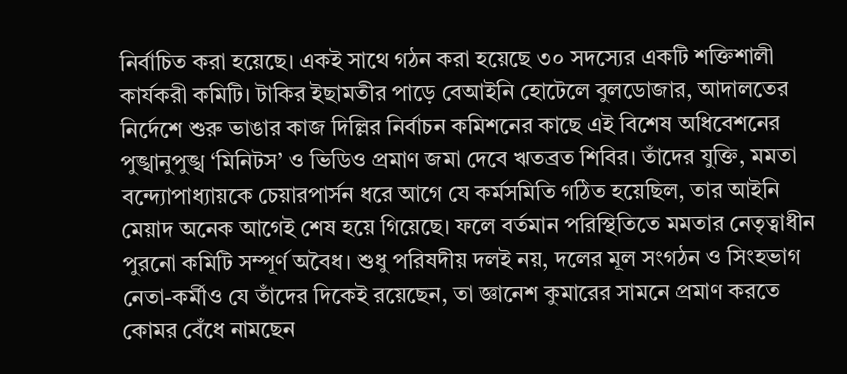নির্বাচিত করা হয়েছে। একই সাথে গঠন করা হয়েছে ৩০ সদস্যের একটি শক্তিশালী কার্যকরী কমিটি। টাকির ইছামতীর পাড়ে বেআইনি হোটেলে বুলডোজার, আদালতের নির্দেশে শুরু ভাঙার কাজ দিল্লির নির্বাচন কমিশনের কাছে এই বিশেষ অধিবেশনের পুঙ্খানুপুঙ্খ ‘মিনিটস’ ও ভিডিও প্রমাণ জমা দেবে ঋতব্রত শিবির। তাঁদের যুক্তি, মমতা বন্দ্যোপাধ্যায়কে চেয়ারপার্সন ধরে আগে যে কর্মসমিতি গঠিত হয়েছিল, তার আইনি মেয়াদ অনেক আগেই শেষ হয়ে গিয়েছে। ফলে বর্তমান পরিস্থিতিতে মমতার নেতৃত্বাধীন পুরনো কমিটি সম্পূর্ণ অবৈধ। শুধু পরিষদীয় দলই নয়, দলের মূল সংগঠন ও সিংহভাগ নেতা-কর্মীও যে তাঁদের দিকেই রয়েছেন, তা জ্ঞানেশ কুমারের সামনে প্রমাণ করতে কোমর বেঁধে নামছেন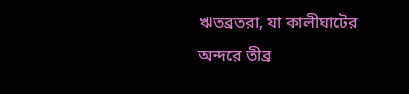ঋতব্রতরা, যা কালীঘাটের অন্দরে তীব্র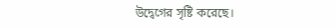উদ্বেগের সৃষ্টি করেছে।